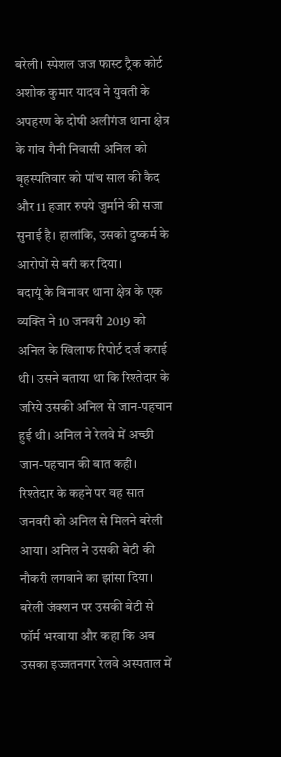बरेली। स्पेशल जज फास्ट ट्रैक कोर्ट अशोक कुमार यादव ने युवती के अपहरण के दोषी अलीगंज थाना क्षेत्र के गांव गैनी निवासी अनिल को बृहस्पतिवार को पांच साल की कैद और 11 हजार रुपये जुर्माने की सजा सुनाई है। हालांकि, उसको दुष्कर्म के आरोपों से बरी कर दिया।
बदायूं के बिनावर थाना क्षेत्र के एक व्यक्ति ने 10 जनवरी 2019 को अनिल के खिलाफ रिपोर्ट दर्ज कराई थी। उसने बताया था कि रिश्तेदार के जरिये उसकी अनिल से जान-पहचान हुई थी। अनिल ने रेलवे में अच्छी जान-पहचान की बात कही। रिश्तेदार के कहने पर वह सात जनवरी को अनिल से मिलने बरेली आया। अनिल ने उसकी बेटी की नौकरी लगवाने का झांसा दिया। बरेली जंक्शन पर उसकी बेटी से फॉर्म भरवाया और कहा कि अब उसका इज्जतनगर रेलवे अस्पताल में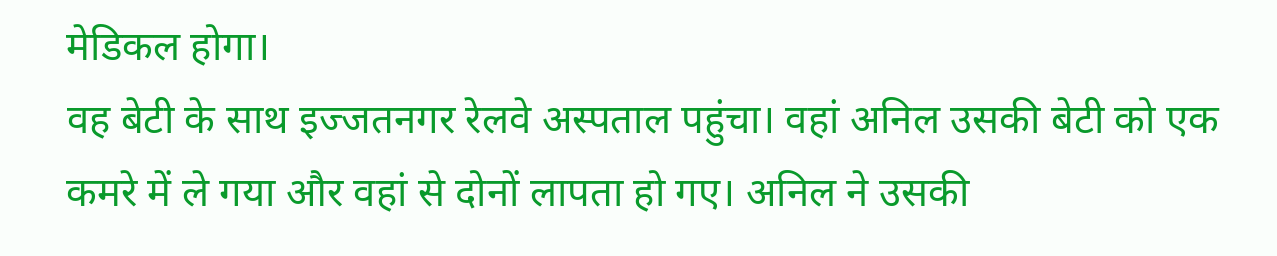मेडिकल होगा।
वह बेटी के साथ इज्जतनगर रेलवे अस्पताल पहुंचा। वहां अनिल उसकी बेटी को एक कमरे में ले गया और वहां से दोनों लापता हो गए। अनिल ने उसकी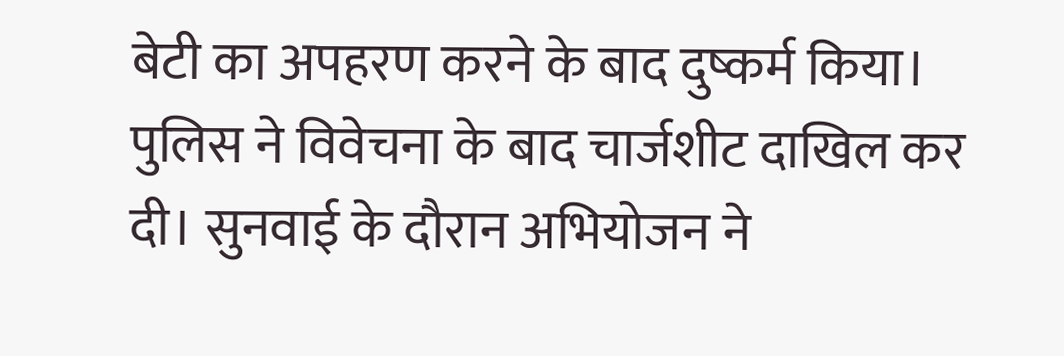बेटी का अपहरण करने के बाद दुष्कर्म किया।
पुलिस ने विवेचना के बाद चार्जशीट दाखिल कर दी। सुनवाई के दौरान अभियोजन ने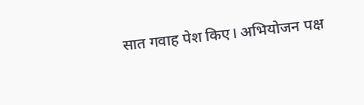सात गवाह पेश किए। अभियोजन पक्ष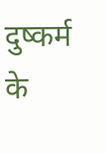दुष्कर्म के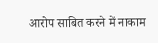आरोप साबित करने में नाकाम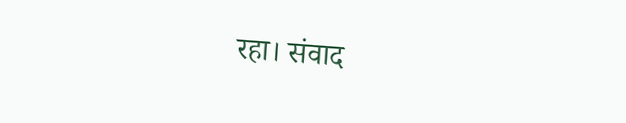रहा। संवाद